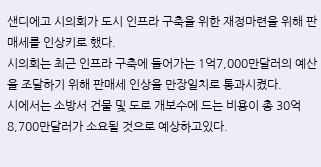샌디에고 시의회가 도시 인프라 구축을 위한 재정마련을 위해 판매세를 인상키로 했다.
시의회는 최근 인프라 구축에 들어가는 1억7,000만달러의 예산을 조달하기 위해 판매세 인상을 만장일치로 통과시켰다.
시에서는 소방서 건물 및 도로 개보수에 드는 비용이 총 30억8,700만달러가 소요될 것으로 예상하고있다.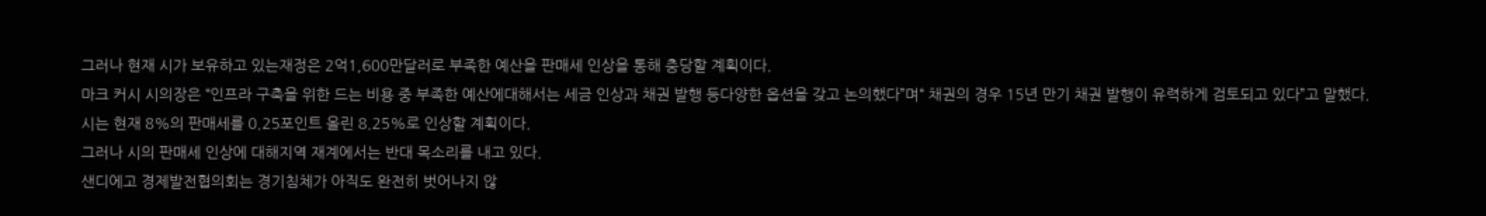그러나 현재 시가 보유하고 있는재정은 2억1,600만달러로 부족한 예산을 판매세 인상을 통해 충당할 계획이다.
마크 커시 시의장은 “인프라 구축을 위한 드는 비용 중 부족한 예산에대해서는 세금 인상과 채권 발행 등다양한 옵션을 갖고 논의했다”며“ 채권의 경우 15년 만기 채권 발행이 유력하게 검토되고 있다”고 말했다.
시는 현재 8%의 판매세를 0.25포인트 올린 8.25%로 인상할 계획이다.
그러나 시의 판매세 인상에 대해지역 재계에서는 반대 목소리를 내고 있다.
샌디에고 경제발전협의회는 경기침체가 아직도 완전히 벗어나지 않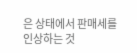은 상태에서 판매세를 인상하는 것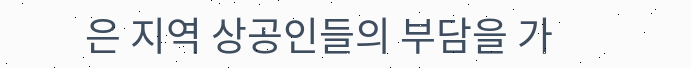은 지역 상공인들의 부담을 가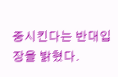중시킨다는 반대입장을 밝혔다.